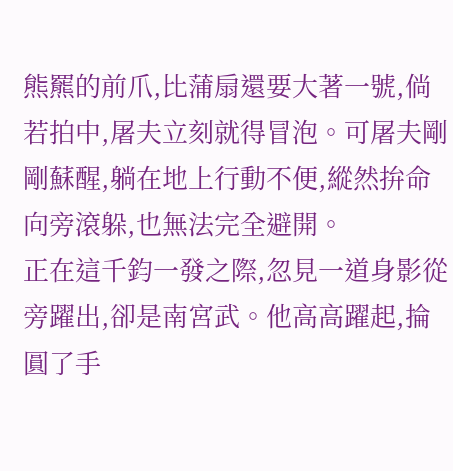熊羆的前爪,比蒲扇還要大著一號,倘若拍中,屠夫立刻就得冒泡。可屠夫剛剛蘇醒,躺在地上行動不便,縱然拚命向旁滾躲,也無法完全避開。
正在這千鈞一發之際,忽見一道身影從旁躍出,卻是南宮武。他高高躍起,掄圓了手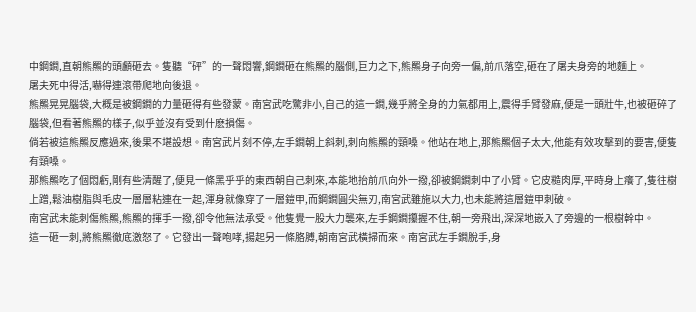中鋼鐧,直朝熊羆的頭顱砸去。隻聽“砰”的一聲悶響,鋼鐧砸在熊羆的腦側,巨力之下,熊羆身子向旁一偏,前爪落空,砸在了屠夫身旁的地麵上。
屠夫死中得活,嚇得連滾帶爬地向後退。
熊羆晃晃腦袋,大概是被鋼鐧的力量砸得有些發蒙。南宮武吃驚非小,自己的這一鐧,幾乎將全身的力氣都用上,震得手臂發麻,便是一頭壯牛,也被砸碎了腦袋,但看著熊羆的樣子,似乎並沒有受到什麽損傷。
倘若被這熊羆反應過來,後果不堪設想。南宮武片刻不停,左手鐧朝上斜刺,刺向熊羆的頸嗓。他站在地上,那熊羆個子太大,他能有效攻擊到的要害,便隻有頸嗓。
那熊羆吃了個悶虧,剛有些清醒了,便見一條黑乎乎的東西朝自己刺來,本能地抬前爪向外一撥,卻被鋼鐧刺中了小臂。它皮糙肉厚,平時身上癢了,隻往樹上蹭,鬆油樹脂與毛皮一層層粘連在一起,渾身就像穿了一層鎧甲,而鋼鐧圓尖無刃,南宮武雖施以大力,也未能將這層鎧甲刺破。
南宮武未能刺傷熊羆,熊羆的揮手一撥,卻令他無法承受。他隻覺一股大力襲來,左手鋼鐧攥握不住,朝一旁飛出,深深地嵌入了旁邊的一根樹幹中。
這一砸一刺,將熊羆徹底激怒了。它發出一聲咆哮,揚起另一條胳膊,朝南宮武橫掃而來。南宮武左手鐧脫手,身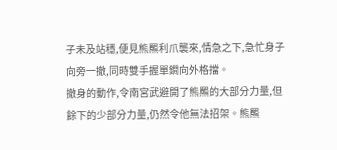子未及站穩,便見熊羆利爪襲來,情急之下,急忙身子向旁一撤,同時雙手握單鐧向外格擋。
撤身的動作,令南宮武避開了熊羆的大部分力量,但餘下的少部分力量,仍然令他無法招架。熊羆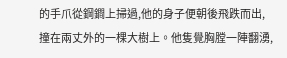的手爪從鋼鐧上掃過,他的身子便朝後飛跌而出,撞在兩丈外的一棵大樹上。他隻覺胸膛一陣翻湧,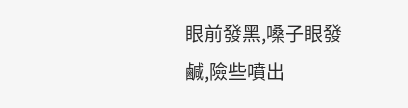眼前發黑,嗓子眼發鹹,險些噴出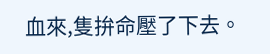血來,隻拚命壓了下去。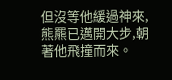但沒等他緩過神來,熊羆已邁開大步,朝著他飛撞而來。